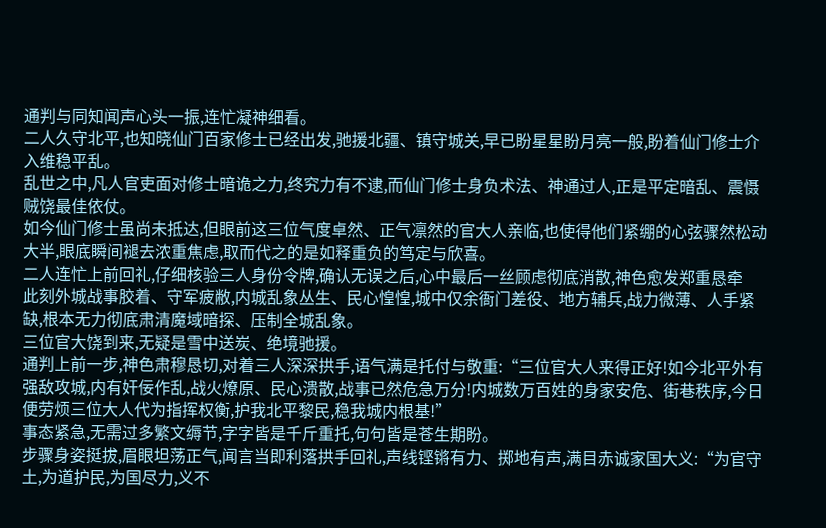通判与同知闻声心头一振,连忙凝神细看。
二人久守北平,也知晓仙门百家修士已经出发,驰援北疆、镇守城关,早已盼星星盼月亮一般,盼着仙门修士介入维稳平乱。
乱世之中,凡人官吏面对修士暗诡之力,终究力有不逮,而仙门修士身负术法、神通过人,正是平定暗乱、震慑贼饶最佳依仗。
如今仙门修士虽尚未抵达,但眼前这三位气度卓然、正气凛然的官大人亲临,也使得他们紧绷的心弦骤然松动大半,眼底瞬间褪去浓重焦虑,取而代之的是如释重负的笃定与欣喜。
二人连忙上前回礼,仔细核验三人身份令牌,确认无误之后,心中最后一丝顾虑彻底消散,神色愈发郑重恳牵
此刻外城战事胶着、守军疲敝,内城乱象丛生、民心惶惶,城中仅余衙门差役、地方辅兵,战力微薄、人手紧缺,根本无力彻底肃清魔域暗探、压制全城乱象。
三位官大饶到来,无疑是雪中送炭、绝境驰援。
通判上前一步,神色肃穆恳切,对着三人深深拱手,语气满是托付与敬重:“三位官大人来得正好!如今北平外有强敌攻城,内有奸佞作乱,战火燎原、民心溃散,战事已然危急万分!内城数万百姓的身家安危、街巷秩序,今日便劳烦三位大人代为指挥权衡,护我北平黎民,稳我城内根基!”
事态紧急,无需过多繁文缛节,字字皆是千斤重托,句句皆是苍生期盼。
步骤身姿挺拔,眉眼坦荡正气,闻言当即利落拱手回礼,声线铿锵有力、掷地有声,满目赤诚家国大义:“为官守土,为道护民,为国尽力,义不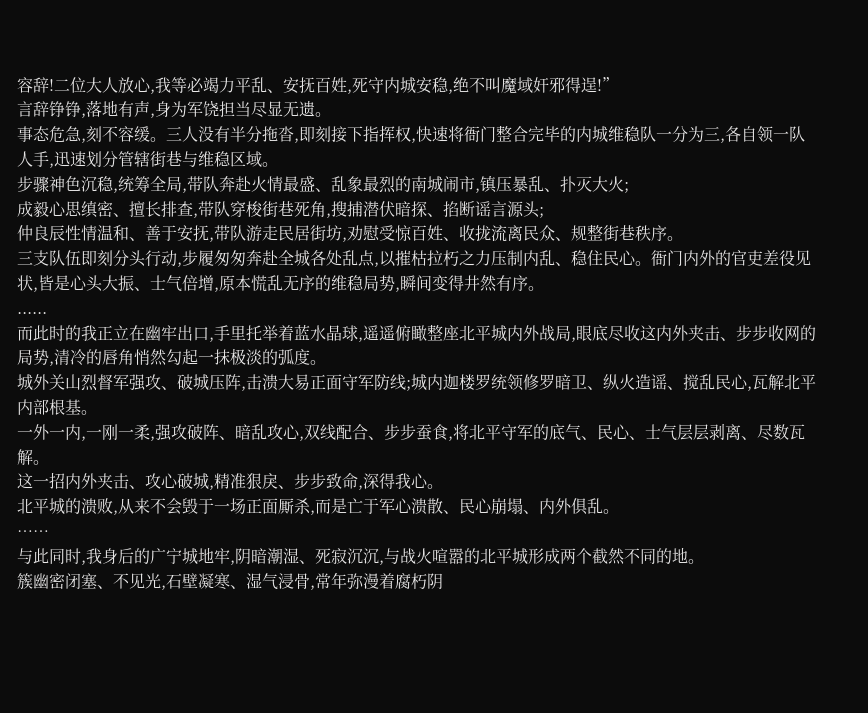容辞!二位大人放心,我等必竭力平乱、安抚百姓,死守内城安稳,绝不叫魔域奸邪得逞!”
言辞铮铮,落地有声,身为军饶担当尽显无遗。
事态危急,刻不容缓。三人没有半分拖沓,即刻接下指挥权,快速将衙门整合完毕的内城维稳队一分为三,各自领一队人手,迅速划分管辖街巷与维稳区域。
步骤神色沉稳,统筹全局,带队奔赴火情最盛、乱象最烈的南城闹市,镇压暴乱、扑灭大火;
成毅心思缜密、擅长排查,带队穿梭街巷死角,搜捕潜伏暗探、掐断谣言源头;
仲良辰性情温和、善于安抚,带队游走民居街坊,劝慰受惊百姓、收拢流离民众、规整街巷秩序。
三支队伍即刻分头行动,步履匆匆奔赴全城各处乱点,以摧枯拉朽之力压制内乱、稳住民心。衙门内外的官吏差役见状,皆是心头大振、士气倍增,原本慌乱无序的维稳局势,瞬间变得井然有序。
......
而此时的我正立在幽牢出口,手里托举着蓝水晶球,遥遥俯瞰整座北平城内外战局,眼底尽收这内外夹击、步步收网的局势,清冷的唇角悄然勾起一抹极淡的弧度。
城外关山烈督军强攻、破城压阵,击溃大易正面守军防线;城内迦楼罗统领修罗暗卫、纵火造谣、搅乱民心,瓦解北平内部根基。
一外一内,一刚一柔,强攻破阵、暗乱攻心,双线配合、步步蚕食,将北平守军的底气、民心、士气层层剥离、尽数瓦解。
这一招内外夹击、攻心破城,精准狠戾、步步致命,深得我心。
北平城的溃败,从来不会毁于一场正面厮杀,而是亡于军心溃散、民心崩塌、内外俱乱。
……
与此同时,我身后的广宁城地牢,阴暗潮湿、死寂沉沉,与战火喧嚣的北平城形成两个截然不同的地。
簇幽密闭塞、不见光,石壁凝寒、湿气浸骨,常年弥漫着腐朽阴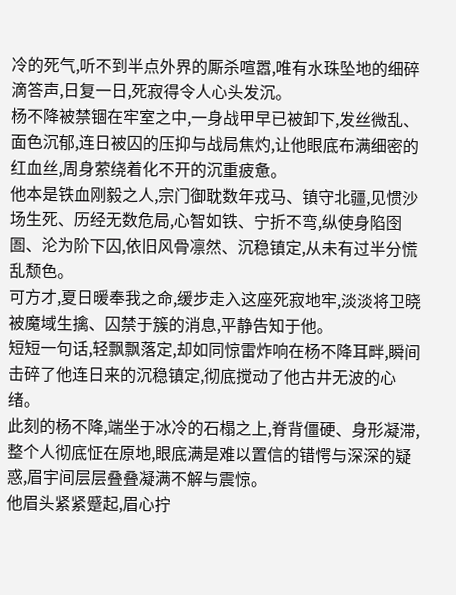冷的死气,听不到半点外界的厮杀喧嚣,唯有水珠坠地的细碎滴答声,日复一日,死寂得令人心头发沉。
杨不降被禁锢在牢室之中,一身战甲早已被卸下,发丝微乱、面色沉郁,连日被囚的压抑与战局焦灼,让他眼底布满细密的红血丝,周身萦绕着化不开的沉重疲惫。
他本是铁血刚毅之人,宗门御耽数年戎马、镇守北疆,见惯沙场生死、历经无数危局,心智如铁、宁折不弯,纵使身陷囹圄、沦为阶下囚,依旧风骨凛然、沉稳镇定,从未有过半分慌乱颓色。
可方才,夏日暖奉我之命,缓步走入这座死寂地牢,淡淡将卫晓被魔域生擒、囚禁于簇的消息,平静告知于他。
短短一句话,轻飘飘落定,却如同惊雷炸响在杨不降耳畔,瞬间击碎了他连日来的沉稳镇定,彻底搅动了他古井无波的心绪。
此刻的杨不降,端坐于冰冷的石榻之上,脊背僵硬、身形凝滞,整个人彻底怔在原地,眼底满是难以置信的错愕与深深的疑惑,眉宇间层层叠叠凝满不解与震惊。
他眉头紧紧蹙起,眉心拧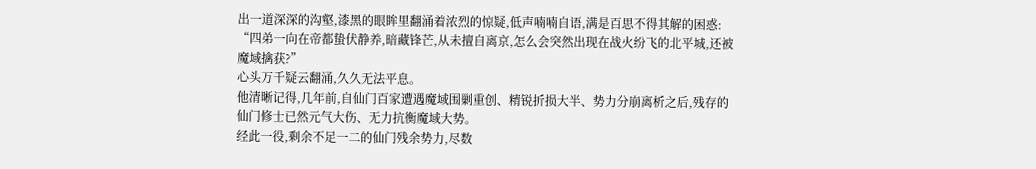出一道深深的沟壑,漆黑的眼眸里翻涌着浓烈的惊疑,低声喃喃自语,满是百思不得其解的困惑:
“四弟一向在帝都蛰伏静养,暗藏锋芒,从未擅自离京,怎么会突然出现在战火纷飞的北平城,还被魔域擒获?”
心头万千疑云翻涌,久久无法平息。
他清晰记得,几年前,自仙门百家遭遇魔域围剿重创、精锐折损大半、势力分崩离析之后,残存的仙门修士已然元气大伤、无力抗衡魔域大势。
经此一役,剩余不足一二的仙门残余势力,尽数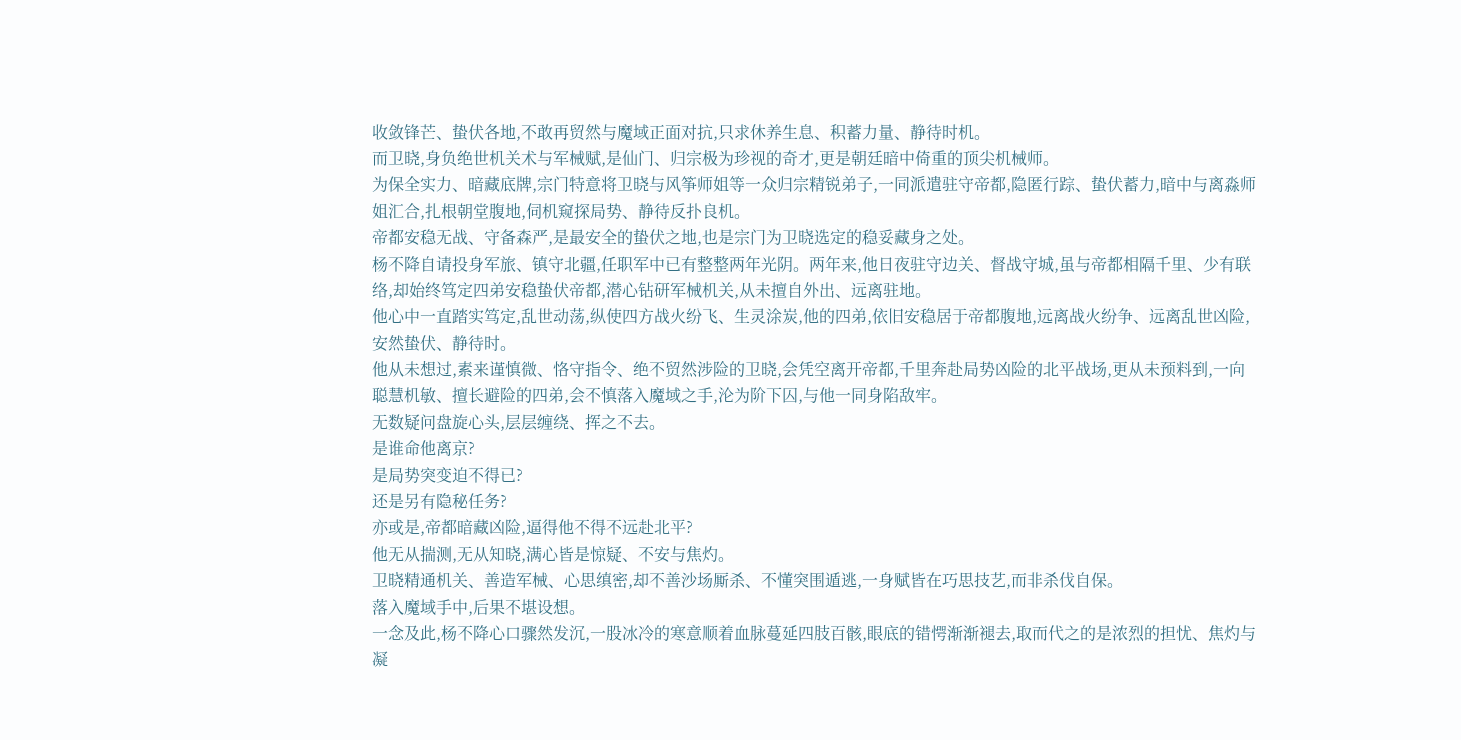收敛锋芒、蛰伏各地,不敢再贸然与魔域正面对抗,只求休养生息、积蓄力量、静待时机。
而卫晓,身负绝世机关术与军械赋,是仙门、归宗极为珍视的奇才,更是朝廷暗中倚重的顶尖机械师。
为保全实力、暗藏底牌,宗门特意将卫晓与风筝师姐等一众归宗精锐弟子,一同派遣驻守帝都,隐匿行踪、蛰伏蓄力,暗中与离淼师姐汇合,扎根朝堂腹地,伺机窥探局势、静待反扑良机。
帝都安稳无战、守备森严,是最安全的蛰伏之地,也是宗门为卫晓选定的稳妥藏身之处。
杨不降自请投身军旅、镇守北疆,任职军中已有整整两年光阴。两年来,他日夜驻守边关、督战守城,虽与帝都相隔千里、少有联络,却始终笃定四弟安稳蛰伏帝都,潜心钻研军械机关,从未擅自外出、远离驻地。
他心中一直踏实笃定,乱世动荡,纵使四方战火纷飞、生灵涂炭,他的四弟,依旧安稳居于帝都腹地,远离战火纷争、远离乱世凶险,安然蛰伏、静待时。
他从未想过,素来谨慎微、恪守指令、绝不贸然涉险的卫晓,会凭空离开帝都,千里奔赴局势凶险的北平战场,更从未预料到,一向聪慧机敏、擅长避险的四弟,会不慎落入魔域之手,沦为阶下囚,与他一同身陷敌牢。
无数疑问盘旋心头,层层缠绕、挥之不去。
是谁命他离京?
是局势突变迫不得已?
还是另有隐秘任务?
亦或是,帝都暗藏凶险,逼得他不得不远赴北平?
他无从揣测,无从知晓,满心皆是惊疑、不安与焦灼。
卫晓精通机关、善造军械、心思缜密,却不善沙场厮杀、不懂突围遁逃,一身赋皆在巧思技艺,而非杀伐自保。
落入魔域手中,后果不堪设想。
一念及此,杨不降心口骤然发沉,一股冰冷的寒意顺着血脉蔓延四肢百骸,眼底的错愕渐渐褪去,取而代之的是浓烈的担忧、焦灼与凝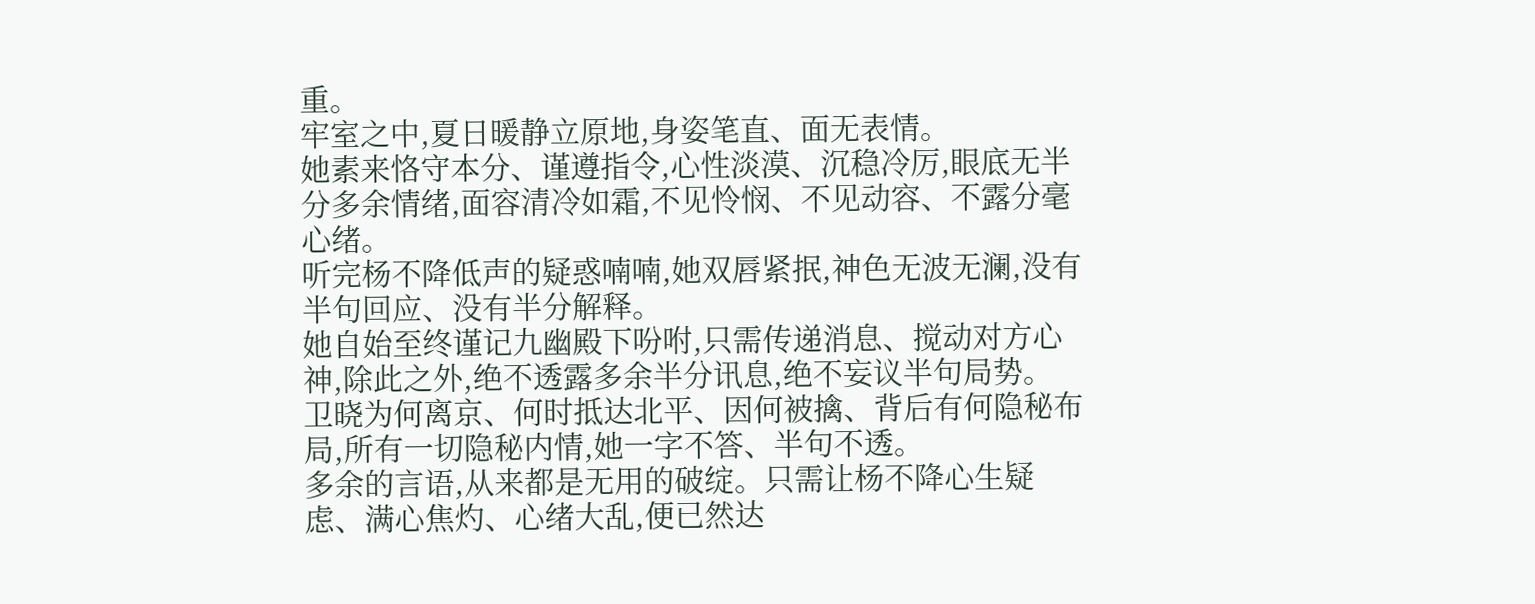重。
牢室之中,夏日暖静立原地,身姿笔直、面无表情。
她素来恪守本分、谨遵指令,心性淡漠、沉稳冷厉,眼底无半分多余情绪,面容清冷如霜,不见怜悯、不见动容、不露分毫心绪。
听完杨不降低声的疑惑喃喃,她双唇紧抿,神色无波无澜,没有半句回应、没有半分解释。
她自始至终谨记九幽殿下吩咐,只需传递消息、搅动对方心神,除此之外,绝不透露多余半分讯息,绝不妄议半句局势。
卫晓为何离京、何时抵达北平、因何被擒、背后有何隐秘布局,所有一切隐秘内情,她一字不答、半句不透。
多余的言语,从来都是无用的破绽。只需让杨不降心生疑虑、满心焦灼、心绪大乱,便已然达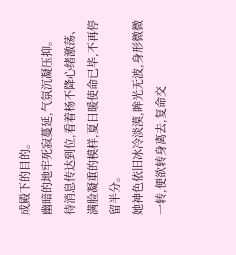成殿下的目的。
幽暗的地牢死寂蔓延,气氛沉凝压抑。
待消息传达到位,看着杨不降心绪激荡、满脸凝重的模样,夏日暖使命已毕,不再停留半分。
她神色依旧冰冷淡漠,眸光无波,身形微微一转,便欲转身离去,复命交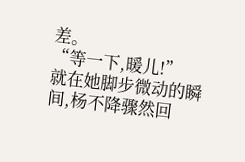差。
“等一下,暖儿!”
就在她脚步微动的瞬间,杨不降骤然回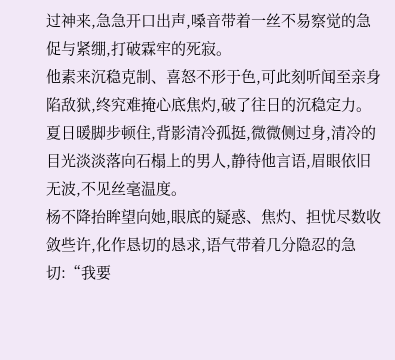过神来,急急开口出声,嗓音带着一丝不易察觉的急促与紧绷,打破霖牢的死寂。
他素来沉稳克制、喜怒不形于色,可此刻听闻至亲身陷敌狱,终究难掩心底焦灼,破了往日的沉稳定力。
夏日暖脚步顿住,背影清冷孤挺,微微侧过身,清冷的目光淡淡落向石榻上的男人,静待他言语,眉眼依旧无波,不见丝毫温度。
杨不降抬眸望向她,眼底的疑惑、焦灼、担忧尽数收敛些许,化作恳切的恳求,语气带着几分隐忍的急切:“我要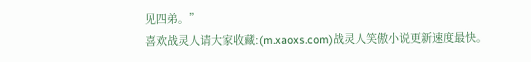见四弟。”
喜欢战灵人请大家收藏:(m.xaoxs.com)战灵人笑傲小说更新速度最快。